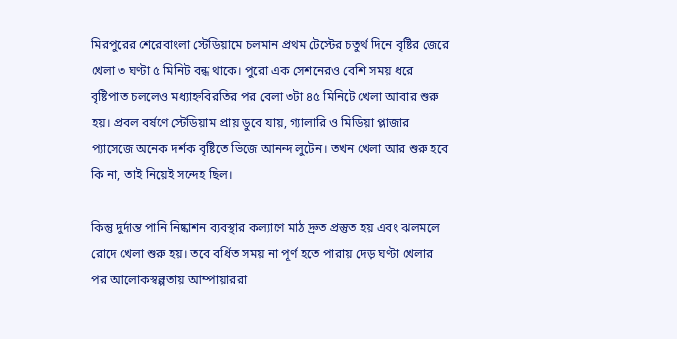মিরপুরের শেরেবাংলা স্টেডিয়ামে চলমান প্রথম টেস্টের চতুর্থ দিনে বৃষ্টির জেরে খেলা ৩ ঘণ্টা ৫ মিনিট বন্ধ থাকে। পুরো এক সেশনেরও বেশি সময় ধরে বৃষ্টিপাত চললেও মধ্যাহ্নবিরতির পর বেলা ৩টা ৪৫ মিনিটে খেলা আবার শুরু হয়। প্রবল বর্ষণে স্টেডিয়াম প্রায় ডুবে যায়, গ্যালারি ও মিডিয়া প্লাজার প্যাসেজে অনেক দর্শক বৃষ্টিতে ভিজে আনন্দ লুটেন। তখন খেলা আর শুরু হবে কি না, তাই নিয়েই সন্দেহ ছিল।

কিন্তু দুর্দান্ত পানি নিষ্কাশন ব্যবস্থার কল্যাণে মাঠ দ্রুত প্রস্তুত হয় এবং ঝলমলে রোদে খেলা শুরু হয়। তবে বর্ধিত সময় না পূর্ণ হতে পারায় দেড় ঘণ্টা খেলার পর আলোকস্বল্পতায় আম্পায়াররা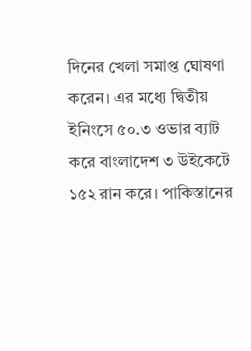দিনের খেলা সমাপ্ত ঘোষণা করেন। এর মধ্যে দ্বিতীয় ইনিংসে ৫০.৩ ওভার ব্যাট করে বাংলাদেশ ৩ উইকেটে ১৫২ রান করে। পাকিস্তানের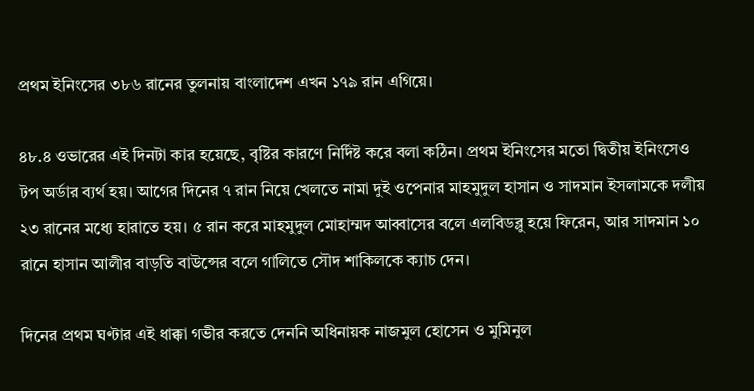প্রথম ইনিংসের ৩৮৬ রানের তুলনায় বাংলাদেশ এখন ১৭৯ রান এগিয়ে।

৪৮.৪ ওভারের এই দিনটা কার হয়েছে, বৃষ্টির কারণে নির্দিষ্ট করে বলা কঠিন। প্রথম ইনিংসের মতো দ্বিতীয় ইনিংসেও টপ অর্ডার ব্যর্থ হয়। আগের দিনের ৭ রান নিয়ে খেলতে নামা দুই ওপেনার মাহমুদুল হাসান ও সাদমান ইসলামকে দলীয় ২৩ রানের মধ্যে হারাতে হয়। ৫ রান করে মাহমুদুল মোহাম্মদ আব্বাসের বলে এলবিডব্লু হয়ে ফিরেন, আর সাদমান ১০ রানে হাসান আলীর বাড়তি বাউন্সের বলে গালিতে সৌদ শাকিলকে ক্যাচ দেন।

দিনের প্রথম ঘণ্টার এই ধাক্কা গভীর করতে দেননি অধিনায়ক নাজমুল হোসেন ও মুমিনুল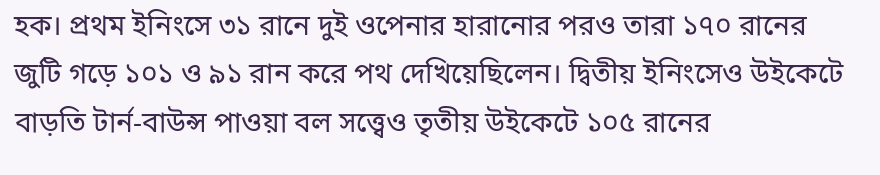হক। প্রথম ইনিংসে ৩১ রানে দুই ওপেনার হারানোর পরও তারা ১৭০ রানের জুটি গড়ে ১০১ ও ৯১ রান করে পথ দেখিয়েছিলেন। দ্বিতীয় ইনিংসেও উইকেটে বাড়তি টার্ন-বাউন্স পাওয়া বল সত্ত্বেও তৃতীয় উইকেটে ১০৫ রানের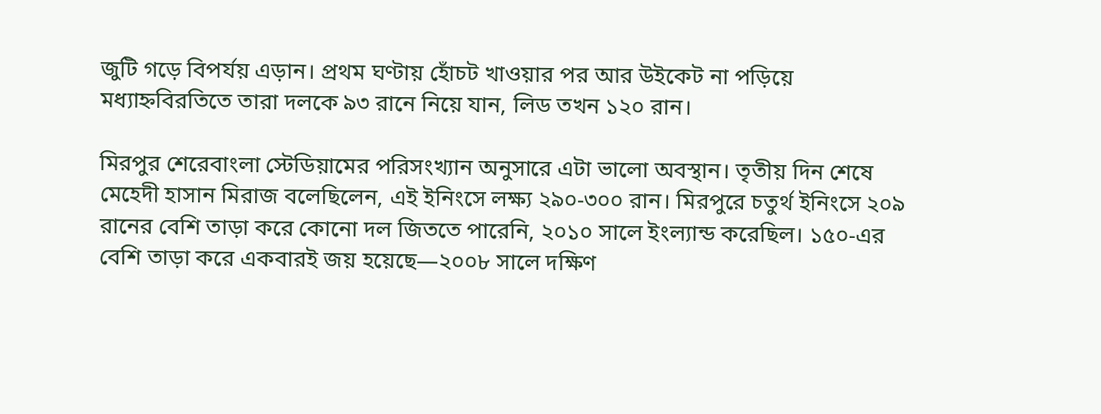জুটি গড়ে বিপর্যয় এড়ান। প্রথম ঘণ্টায় হোঁচট খাওয়ার পর আর উইকেট না পড়িয়ে মধ্যাহ্নবিরতিতে তারা দলকে ৯৩ রানে নিয়ে যান, লিড তখন ১২০ রান।

মিরপুর শেরেবাংলা স্টেডিয়ামের পরিসংখ্যান অনুসারে এটা ভালো অবস্থান। তৃতীয় দিন শেষে মেহেদী হাসান মিরাজ বলেছিলেন, এই ইনিংসে লক্ষ্য ২৯০-৩০০ রান। মিরপুরে চতুর্থ ইনিংসে ২০৯ রানের বেশি তাড়া করে কোনো দল জিততে পারেনি, ২০১০ সালে ইংল্যান্ড করেছিল। ১৫০-এর বেশি তাড়া করে একবারই জয় হয়েছে—২০০৮ সালে দক্ষিণ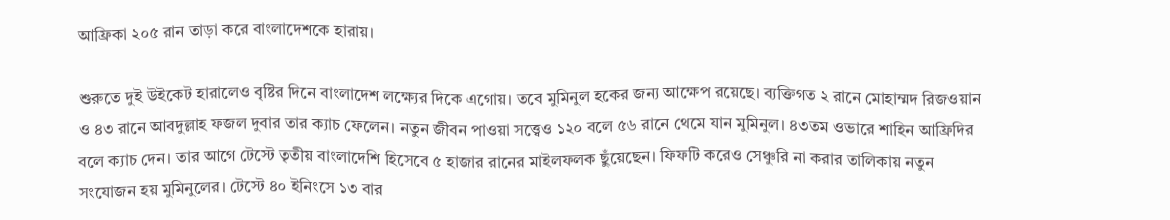আফ্রিকা ২০৫ রান তাড়া করে বাংলাদেশকে হারায়।

শুরুতে দুই উইকেট হারালেও বৃষ্টির দিনে বাংলাদেশ লক্ষ্যের দিকে এগোয়। তবে মুমিনুল হকের জন্য আক্ষেপ রয়েছে। ব্যক্তিগত ২ রানে মোহাম্মদ রিজওয়ান ও ৪৩ রানে আবদুল্লাহ ফজল দুবার তার ক্যাচ ফেলেন। নতুন জীবন পাওয়া সত্ত্বেও ১২০ বলে ৫৬ রানে থেমে যান মুমিনুল। ৪৩তম ওভারে শাহিন আফ্রিদির বলে ক্যাচ দেন। তার আগে টেস্টে তৃতীয় বাংলাদেশি হিসেবে ৫ হাজার রানের মাইলফলক ছুঁয়েছেন। ফিফটি করেও সেঞ্চুরি না করার তালিকায় নতুন সংযোজন হয় মুমিনুলের। টেস্টে ৪০ ইনিংসে ১৩ বার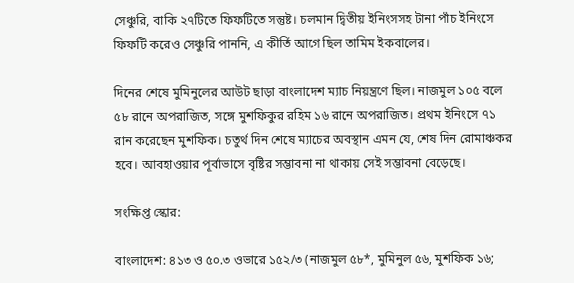সেঞ্চুরি, বাকি ২৭টিতে ফিফটিতে সন্তুষ্ট। চলমান দ্বিতীয় ইনিংসসহ টানা পাঁচ ইনিংসে ফিফটি করেও সেঞ্চুরি পাননি, এ কীর্তি আগে ছিল তামিম ইকবালের।

দিনের শেষে মুমিনুলের আউট ছাড়া বাংলাদেশ ম্যাচ নিয়ন্ত্রণে ছিল। নাজমুল ১০৫ বলে ৫৮ রানে অপরাজিত, সঙ্গে মুশফিকুর রহিম ১৬ রানে অপরাজিত। প্রথম ইনিংসে ৭১ রান করেছেন মুশফিক। চতুর্থ দিন শেষে ম্যাচের অবস্থান এমন যে, শেষ দিন রোমাঞ্চকর হবে। আবহাওয়ার পূর্বাভাসে বৃষ্টির সম্ভাবনা না থাকায় সেই সম্ভাবনা বেড়েছে।

সংক্ষিপ্ত স্কোর:

বাংলাদেশ: ৪১৩ ও ৫০.৩ ওভারে ১৫২/৩ (নাজমুল ৫৮*, মুমিনুল ৫৬, মুশফিক ১৬;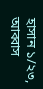হাসান ১/২৩, আব্বাস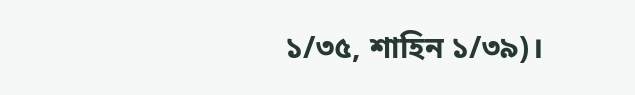১/৩৫, শাহিন ১/৩৯)।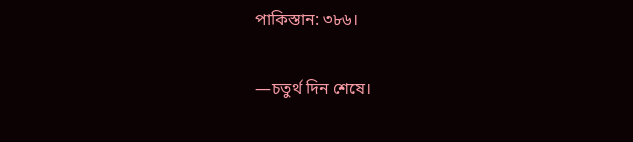পাকিস্তান: ৩৮৬।

—চতুর্থ দিন শেষে।